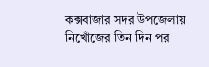কক্সবাজার সদর উপজেলায় নিখোঁজের তিন দিন পর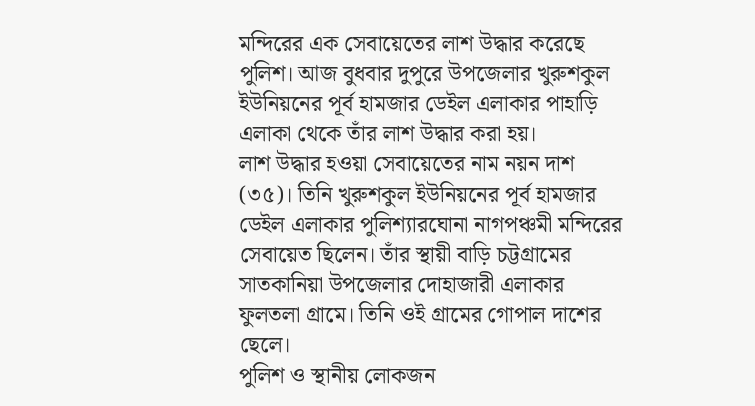মন্দিরের এক সেবায়েতের লাশ উদ্ধার করেছে পুলিশ। আজ বুধবার দুপুরে উপজেলার খুরুশকুল ইউনিয়নের পূর্ব হামজার ডেইল এলাকার পাহাড়ি এলাকা থেকে তাঁর লাশ উদ্ধার করা হয়।
লাশ উদ্ধার হওয়া সেবায়েতের নাম নয়ন দাশ (৩৫)। তিনি খুরুশকুল ইউনিয়নের পূর্ব হামজার ডেইল এলাকার পুলিশ্যারঘোনা নাগপঞ্চমী মন্দিরের সেবায়েত ছিলেন। তাঁর স্থায়ী বাড়ি চট্টগ্রামের সাতকানিয়া উপজেলার দোহাজারী এলাকার ফুলতলা গ্রামে। তিনি ওই গ্রামের গোপাল দাশের ছেলে।
পুলিশ ও স্থানীয় লোকজন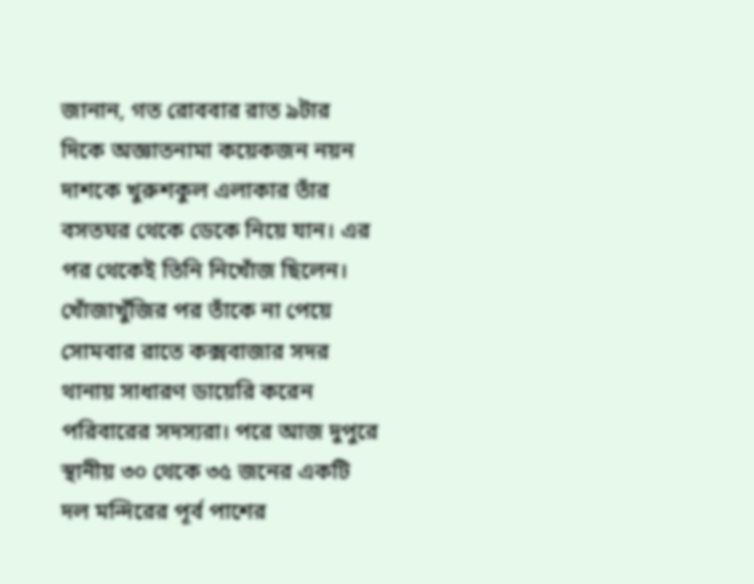জানান, গত রোববার রাত ৯টার দিকে অজ্ঞাতনামা কয়েকজন নয়ন দাশকে খুরুশকুল এলাকার তাঁর বসতঘর থেকে ডেকে নিয়ে যান। এর পর থেকেই তিনি নিখোঁজ ছিলেন। খোঁজাখুঁজির পর তাঁকে না পেয়ে সোমবার রাতে কক্সবাজার সদর থানায় সাধারণ ডায়েরি করেন পরিবারের সদস্যরা। পরে আজ দুপুরে স্থানীয় ৩০ থেকে ৩৫ জনের একটি দল মন্দিরের পূর্ব পাশের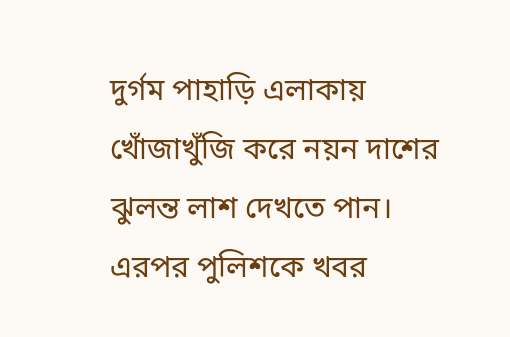দুর্গম পাহাড়ি এলাকায় খোঁজাখুঁজি করে নয়ন দাশের ঝুলন্ত লাশ দেখতে পান। এরপর পুলিশকে খবর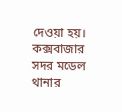দেওয়া হয়।
কক্সবাজার সদর মডেল থানার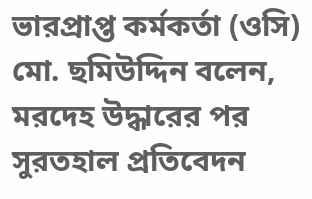ভারপ্রাপ্ত কর্মকর্তা (ওসি) মো. ছমিউদ্দিন বলেন, মরদেহ উদ্ধারের পর সুরতহাল প্রতিবেদন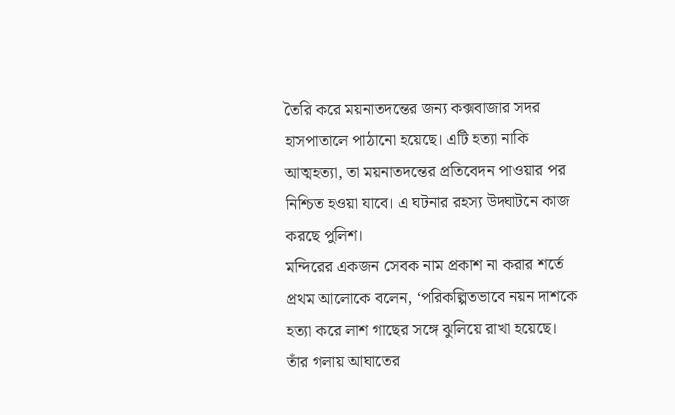তৈরি করে ময়নাতদন্তের জন্য কক্সবাজার সদর হাসপাতালে পাঠানো হয়েছে। এটি হত্যা নাকি আত্মহত্যা, তা ময়নাতদন্তের প্রতিবেদন পাওয়ার পর নিশ্চিত হওয়া যাবে। এ ঘটনার রহস্য উদ্ঘাটনে কাজ করছে পুলিশ।
মন্দিরের একজন সেবক নাম প্রকাশ না করার শর্তে প্রথম আলোকে বলেন, ‘পরিকল্পিতভাবে নয়ন দাশকে হত্যা করে লাশ গাছের সঙ্গে ঝুলিয়ে রাখা হয়েছে। তাঁর গলায় আঘাতের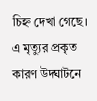চিহ্ন দেখা গেছে। এ মৃত্যুর প্রকৃত কারণ উদ্ঘাটনে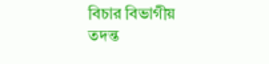বিচার বিভাগীয় তদন্ত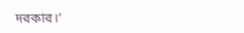দরকার।’